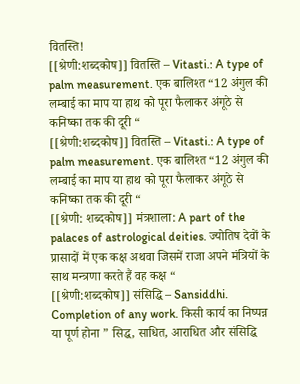वितस्ति!
[[श्रेणी:शब्दकोष]] वितस्ति – Vitasti.: A type of palm measurement. एक बालिश्त “12 अंगुल की लम्बाई का माप या हाथ को पूरा फैलाकर अंगूठे से कनिष्का तक की दूरी “
[[श्रेणी:शब्दकोष]] वितस्ति – Vitasti.: A type of palm measurement. एक बालिश्त “12 अंगुल की लम्बाई का माप या हाथ को पूरा फैलाकर अंगूठे से कनिष्का तक की दूरी “
[[श्रेणी: शब्दकोष]] मंत्रशाला: A part of the palaces of astrological deities. ज्योतिष देवों के प्रासादों में एक कक्ष अथवा जिसमें राजा अपने मंत्रियों के साथ मन्त्रणा करते हैं वह कक्ष “
[[श्रेणी:शब्दकोष]] संसिद्धि – Sansiddhi. Completion of any work. किसी कार्य का निष्पन्न या पूर्ण होना ” सिद्ध, साधित, आराधित और संसिद्धि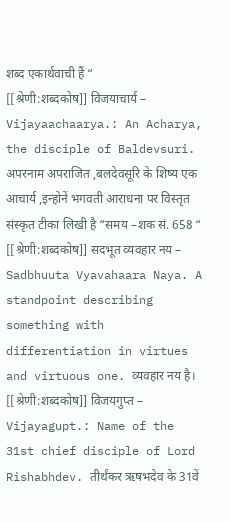शब्द एकार्थवाची हैं “
[[श्रेणी:शब्दकोष]] विजयाचार्य – Vijayaachaarya.: An Acharya, the disciple of Baldevsuri. अपरनाम अपराजित ,बलदेवसूरि के शिष्य एक आचार्य ,इन्होनें भगवती आराधना पर विस्तृत संस्कृत टीका लिखी है “समय –शक सं. 658 “
[[श्रेणी:शब्दकोष]] सदभूत व्यवहार नय – Sadbhuuta Vyavahaara Naya. A standpoint describing something with differentiation in virtues and virtuous one. व्यवहार नय है।
[[श्रेणी:शब्दकोष]] विजयगुप्त – Vijayagupt.: Name of the 31st chief disciple of Lord Rishabhdev. तीर्थंकर ऋषभदेव के 31वें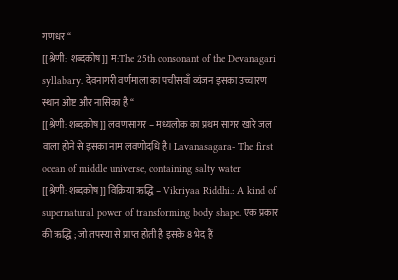गणधर “
[[श्रेणी: शब्दकोष]] म:The 25th consonant of the Devanagari syllabary. देवनागरी वर्णमाला का पचीसवाँ व्यंजन इसका उच्चारण स्थान ओष्ट और नासिका है “
[[श्रेणी:शब्दकोष]] लवणसागर – मध्यलोक का प्रथम सागर खारे जल वाला होने से इसका नाम लवणोदधि है। Lavanasagara- The first ocean of middle universe, containing salty water
[[श्रेणी:शब्दकोष]] विक्रिया ऋद्धि – Vikriyaa Riddhi.: A kind of supernatural power of transforming body shape. एक प्रकार की ऋद्धि ; जो तपस्या से प्राप्त होती है इसके 8 भेद हैं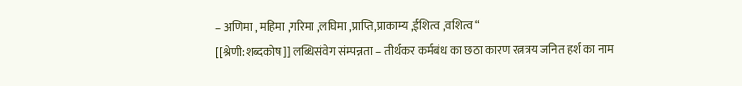– अणिमा , महिमा ,गरिमा ,लघिमा ,प्राप्ति,प्राकाम्य ,ईशित्व ,वशित्व “
[[श्रेणी:शब्दकोष]] लब्धिसंवेग संम्पन्नता – तीर्थकर कर्मबंध का छठा कारण रत्नत्रय जनित हर्श का नाम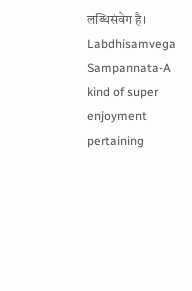लब्धिसंवेग है। Labdhisamvega Sampannata-A kind of super enjoyment pertaining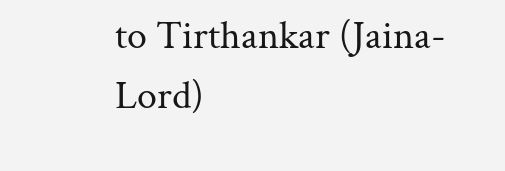to Tirthankar (Jaina-Lord)